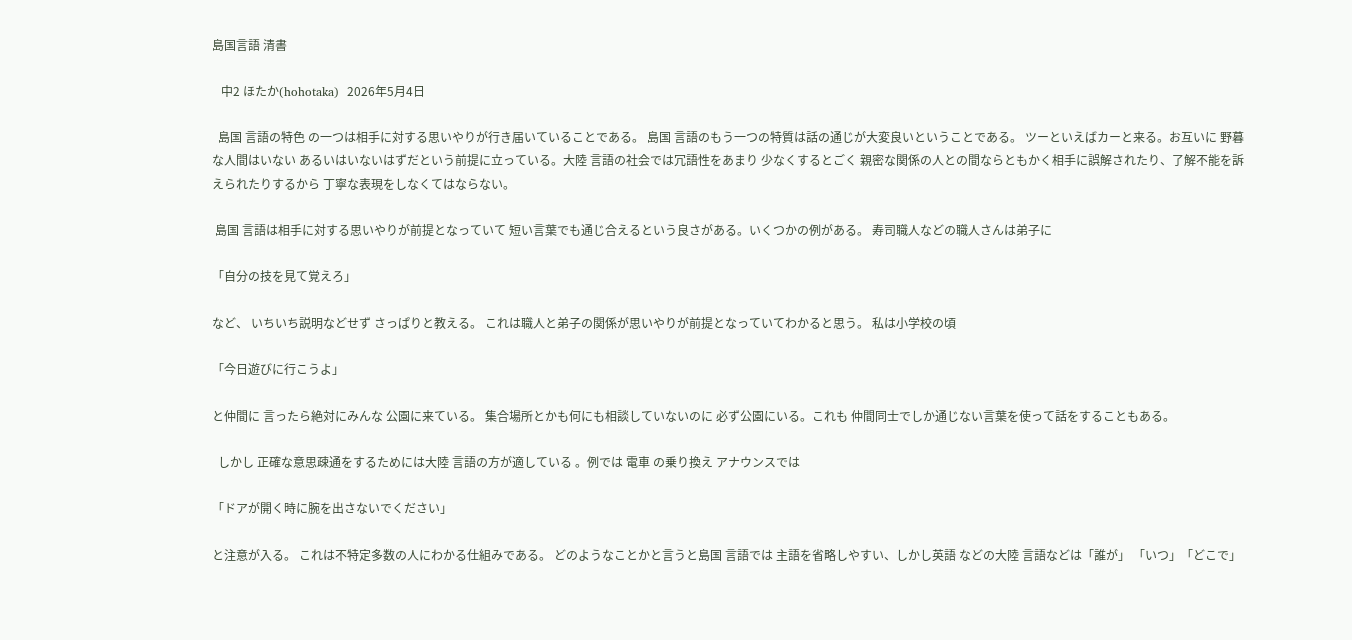島国言語 清書

   中2 ほたか(hohotaka)  2026年5月4日

  島国 言語の特色 の一つは相手に対する思いやりが行き届いていることである。 島国 言語のもう一つの特質は話の通じが大変良いということである。 ツーといえばカーと来る。お互いに 野暮な人間はいない あるいはいないはずだという前提に立っている。大陸 言語の社会では冗語性をあまり 少なくするとごく 親密な関係の人との間ならともかく相手に誤解されたり、了解不能を訴えられたりするから 丁寧な表現をしなくてはならない。

 島国 言語は相手に対する思いやりが前提となっていて 短い言葉でも通じ合えるという良さがある。いくつかの例がある。 寿司職人などの職人さんは弟子に

「自分の技を見て覚えろ」

など、 いちいち説明などせず さっぱりと教える。 これは職人と弟子の関係が思いやりが前提となっていてわかると思う。 私は小学校の頃

「今日遊びに行こうよ」

と仲間に 言ったら絶対にみんな 公園に来ている。 集合場所とかも何にも相談していないのに 必ず公園にいる。これも 仲間同士でしか通じない言葉を使って話をすることもある。

  しかし 正確な意思疎通をするためには大陸 言語の方が適している 。例では 電車 の乗り換え アナウンスでは

「ドアが開く時に腕を出さないでください」

と注意が入る。 これは不特定多数の人にわかる仕組みである。 どのようなことかと言うと島国 言語では 主語を省略しやすい、しかし英語 などの大陸 言語などは「誰が」 「いつ」「どこで」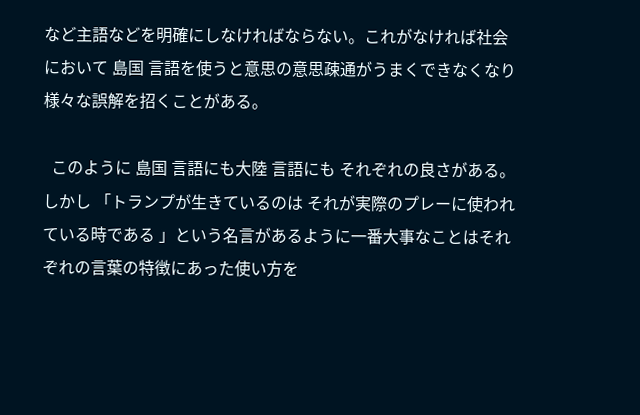など主語などを明確にしなければならない。これがなければ社会において 島国 言語を使うと意思の意思疎通がうまくできなくなり様々な誤解を招くことがある。

  このように 島国 言語にも大陸 言語にも それぞれの良さがある。 しかし 「トランプが生きているのは それが実際のプレーに使われている時である 」という名言があるように一番大事なことはそれぞれの言葉の特徴にあった使い方を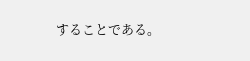することである。